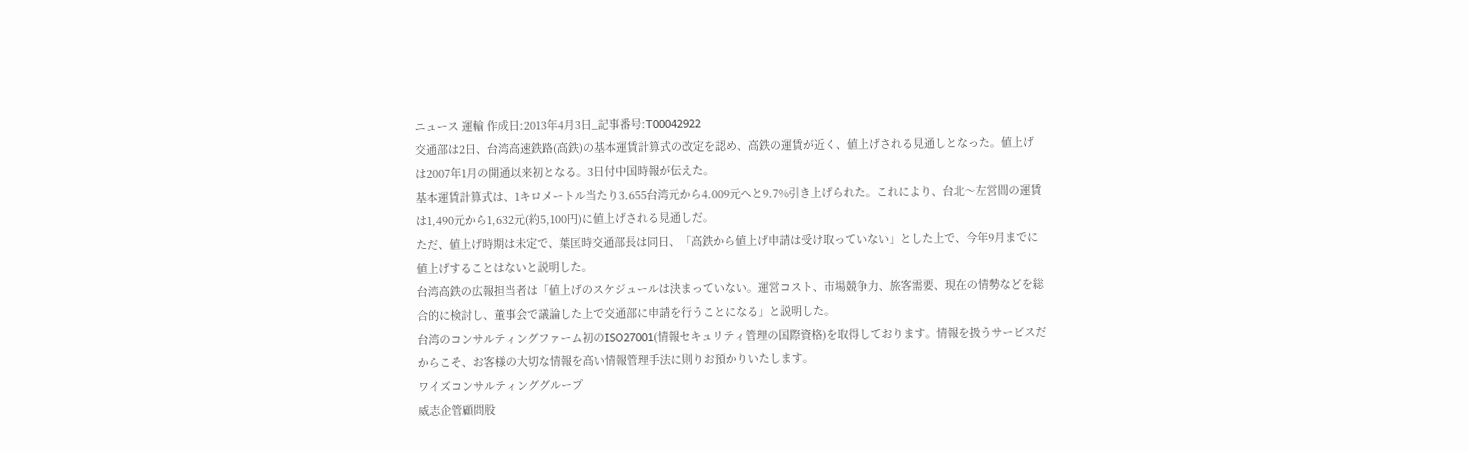ニュース 運輸 作成日:2013年4月3日_記事番号:T00042922
交通部は2日、台湾高速鉄路(高鉄)の基本運賃計算式の改定を認め、高鉄の運賃が近く、値上げされる見通しとなった。値上げは2007年1月の開通以来初となる。3日付中国時報が伝えた。
基本運賃計算式は、1キロメートル当たり3.655台湾元から4.009元へと9.7%引き上げられた。これにより、台北〜左営間の運賃は1,490元から1,632元(約5,100円)に値上げされる見通しだ。
ただ、値上げ時期は未定で、葉匡時交通部長は同日、「高鉄から値上げ申請は受け取っていない」とした上で、今年9月までに値上げすることはないと説明した。
台湾高鉄の広報担当者は「値上げのスケジュールは決まっていない。運営コスト、市場競争力、旅客需要、現在の情勢などを総合的に検討し、董事会で議論した上で交通部に申請を行うことになる」と説明した。
台湾のコンサルティングファーム初のISO27001(情報セキュリティ管理の国際資格)を取得しております。情報を扱うサービスだからこそ、お客様の大切な情報を高い情報管理手法に則りお預かりいたします。
ワイズコンサルティンググループ
威志企管顧問股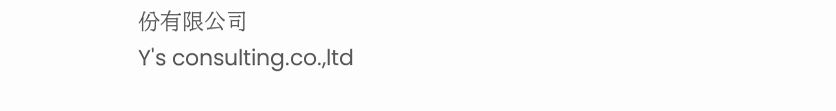份有限公司
Y's consulting.co.,ltd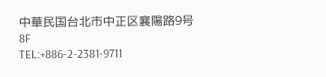中華民国台北市中正区襄陽路9号8F
TEL:+886-2-2381-9711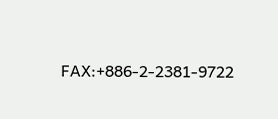FAX:+886-2-2381-9722